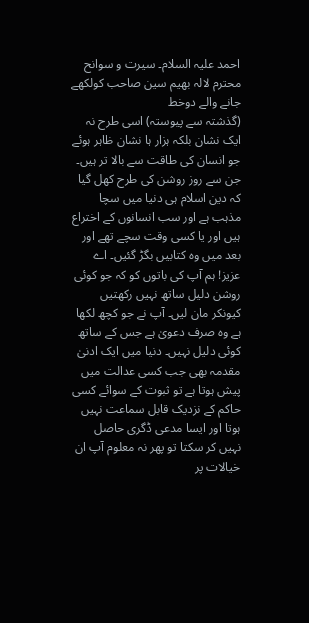احمد علیہ السلام۔ سیرت و سوانح
محترم لالہ بھیم سین صاحب کولکھے جانے والے دوخط
(گذشتہ سے پیوستہ) اسی طرح نہ ایک نشان بلکہ ہزار ہا نشان ظاہر ہوئے جو انسان کی طاقت سے بالا تر ہیں۔ جن سے روز روشن کی طرح کھل گیا کہ دین اسلام ہی دنیا میں سچا مذہب ہے اور سب انسانوں کے اختراع ہیں اور یا کسی وقت سچے تھے اور بعد میں وہ کتابیں بگڑ گئیں۔ اے عزیز! ہم آپ کی باتوں کو کہ جو کوئی روشن دلیل ساتھ نہیں رکھتیں کیونکر مان لیں۔ آپ نے جو کچھ لکھا ہے وہ صرف دعویٰ ہے جس کے ساتھ کوئی دلیل نہیں۔ دنیا میں ایک ادنیٰ مقدمہ بھی جب کسی عدالت میں پیش ہوتا ہے تو ثبوت کے سوائے کسی حاکم کے نزدیک قابل سماعت نہیں ہوتا اور ایسا مدعی ڈگری حاصل نہیں کر سکتا تو پھر نہ معلوم آپ ان خیالات پر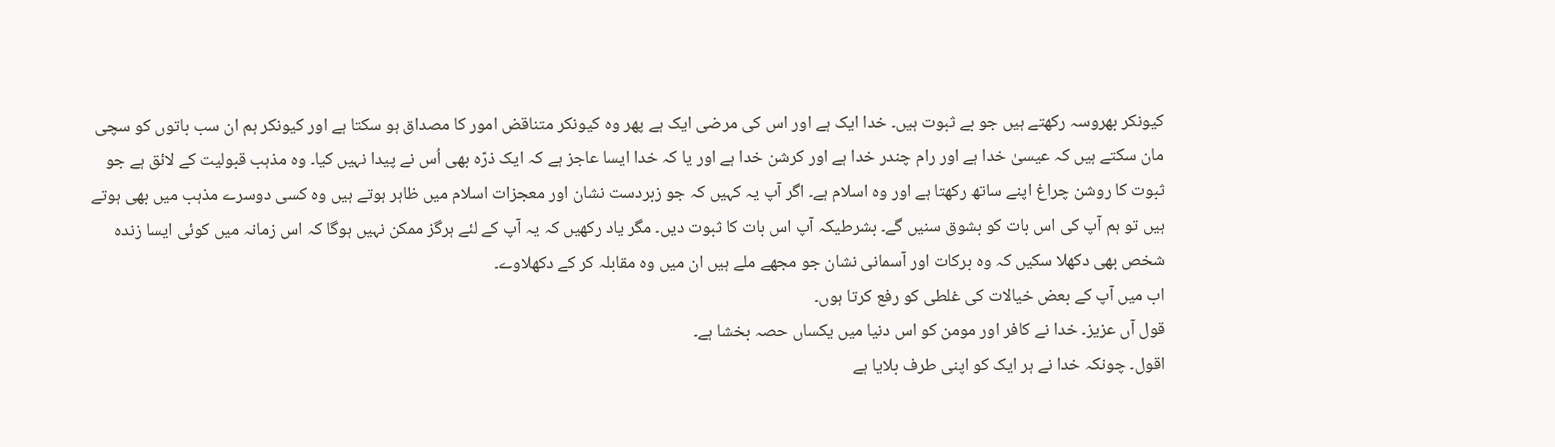کیونکر بھروسہ رکھتے ہیں جو بے ثبوت ہیں۔ خدا ایک ہے اور اس کی مرضی ایک ہے پھر وہ کیونکر متناقض امور کا مصداق ہو سکتا ہے اور کیونکر ہم ان سب باتوں کو سچی مان سکتے ہیں کہ عیسیٰ خدا ہے اور رام چندر خدا ہے اور کرشن خدا ہے اور یا کہ خدا ایسا عاجز ہے کہ ایک ذرّہ بھی اُس نے پیدا نہیں کیا۔ وہ مذہب قبولیت کے لائق ہے جو ثبوت کا روشن چراغ اپنے ساتھ رکھتا ہے اور وہ اسلام ہے۔ اگر آپ یہ کہیں کہ جو زبردست نشان اور معجزات اسلام میں ظاہر ہوتے ہیں وہ کسی دوسرے مذہب میں بھی ہوتے ہیں تو ہم آپ کی اس بات کو بشوق سنیں گے۔ بشرطیکہ آپ اس بات کا ثبوت دیں۔ مگر یاد رکھیں کہ یہ آپ کے لئے ہرگز ممکن نہیں ہوگا کہ اس زمانہ میں کوئی ایسا زندہ شخص بھی دکھلا سکیں کہ وہ برکات اور آسمانی نشان جو مجھے ملے ہیں ان میں وہ مقابلہ کر کے دکھلاوے۔
اب میں آپ کے بعض خیالات کی غلطی کو رفع کرتا ہوں۔
قول آں عزیز۔ خدا نے کافر اور مومن کو اس دنیا میں یکساں حصہ بخشا ہے۔
اقول۔ چونکہ خدا نے ہر ایک کو اپنی طرف بلایا ہے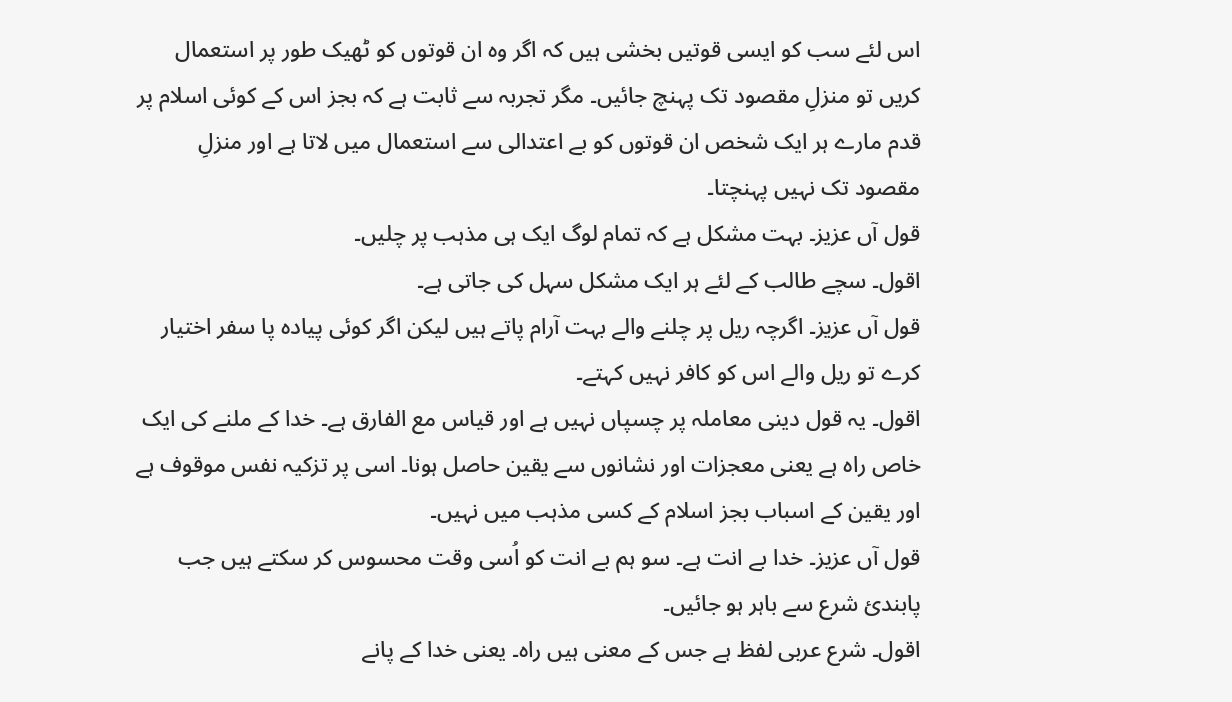اس لئے سب کو ایسی قوتیں بخشی ہیں کہ اگر وہ ان قوتوں کو ٹھیک طور پر استعمال کریں تو منزلِ مقصود تک پہنچ جائیں۔ مگر تجربہ سے ثابت ہے کہ بجز اس کے کوئی اسلام پر قدم مارے ہر ایک شخص ان قوتوں کو بے اعتدالی سے استعمال میں لاتا ہے اور منزلِ مقصود تک نہیں پہنچتا۔
قول آں عزیز۔ بہت مشکل ہے کہ تمام لوگ ایک ہی مذہب پر چلیں۔
اقول۔ سچے طالب کے لئے ہر ایک مشکل سہل کی جاتی ہے۔
قول آں عزیز۔ اگرچہ ریل پر چلنے والے بہت آرام پاتے ہیں لیکن اگر کوئی پیادہ پا سفر اختیار کرے تو ریل والے اس کو کافر نہیں کہتے۔
اقول۔ یہ قول دینی معاملہ پر چسپاں نہیں ہے اور قیاس مع الفارق ہے۔ خدا کے ملنے کی ایک خاص راہ ہے یعنی معجزات اور نشانوں سے یقین حاصل ہونا۔ اسی پر تزکیہ نفس موقوف ہے اور یقین کے اسباب بجز اسلام کے کسی مذہب میں نہیں۔
قول آں عزیز۔ خدا بے انت ہے۔ سو ہم بے انت کو اُسی وقت محسوس کر سکتے ہیں جب پابندیٔ شرع سے باہر ہو جائیں۔
اقول۔ شرع عربی لفظ ہے جس کے معنی ہیں راہ۔ یعنی خدا کے پانے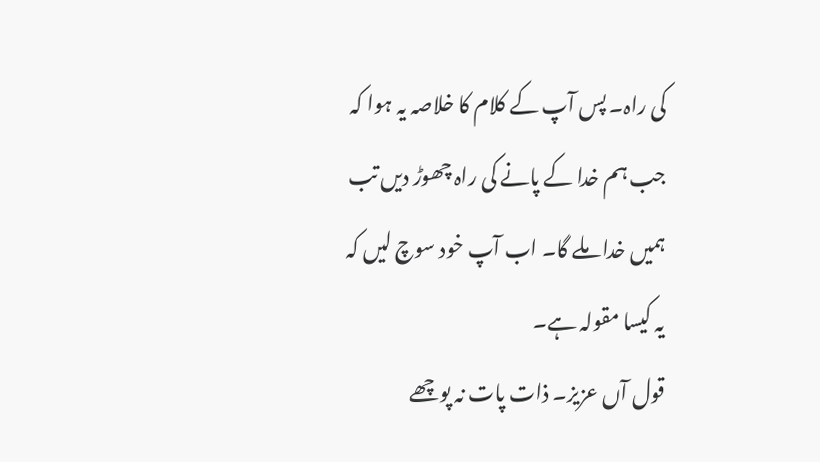کی راہ۔ پس آپ کے کلام کا خلاصہ یہ ہوا کہ جب ہم خدا کے پانے کی راہ چھوڑ دیں تب ہمیں خدا ملے گا۔ اب آپ خود سوچ لیں کہ یہ کیسا مقولہ ہے۔
قول آں عزیز۔ ذات پات نہ پوچھے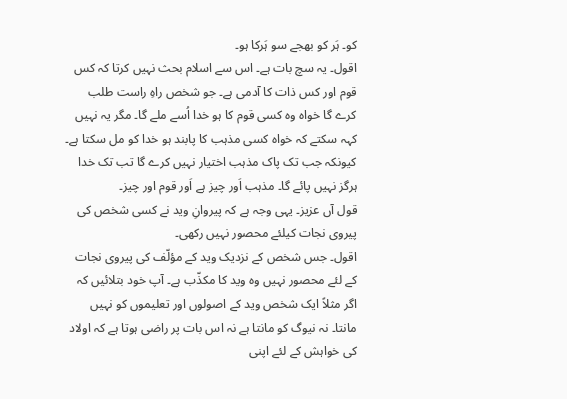کو۔ ہَر کو بھجے سو ہَرکا ہو۔
اقول۔ یہ سچ بات ہے۔ اس سے اسلام بحث نہیں کرتا کہ کس قوم اور کس ذات کا آدمی ہے۔ جو شخص راہِ راست طلب کرے گا خواہ وہ کسی قوم کا ہو خدا اُسے ملے گا۔ مگر یہ نہیں کہہ سکتے کہ خواہ کسی مذہب کا پابند ہو خدا کو مل سکتا ہے۔ کیونکہ جب تک پاک مذہب اختیار نہیں کرے گا تب تک خدا ہرگز نہیں پائے گا۔ مذہب اَور چیز ہے اَور قوم اور چیز۔
قول آں عزیز۔ یہی وجہ ہے کہ پیروانِ وید نے کسی شخص کی پیروی نجات کیلئے محصور نہیں رکھی۔
اقول۔ جس شخص کے نزدیک وید کے مؤلّف کی پیروی نجات کے لئے محصور نہیں وہ وید کا مکذّب ہے۔ آپ خود بتلائیں کہ اگر مثلاً ایک شخص وید کے اصولوں اور تعلیموں کو نہیں مانتا۔ نہ نیوگ کو مانتا ہے نہ اس بات پر راضی ہوتا ہے کہ اولاد کی خواہش کے لئے اپنی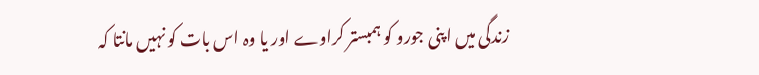زندگی میں اپنی جورو کو ہمبستر کراوے اور یا وہ اس بات کو نہیں مانتا کہ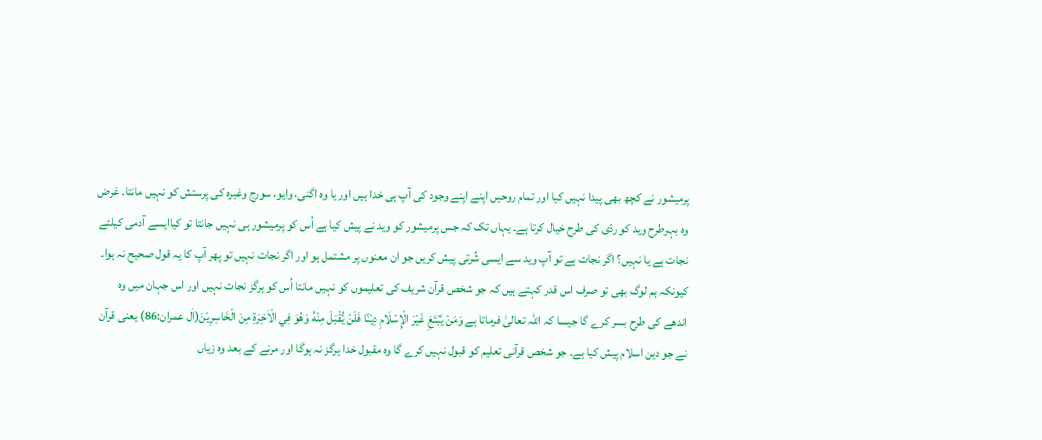پرمیشور نے کچھ بھی پیدا نہیں کیا اور تمام روحیں اپنے اپنے وجود کی آپ ہی خدا ہیں اور یا وہ اگنی، وایو، سورج وغیرہ کی پرستش کو نہیں مانتا۔ غرض وہ بہرطرح وید کو ردّی کی طرح خیال کرتا ہے۔ یہاں تک کہ جس پرمیشور کو وید نے پیش کیا ہے اُس کو پرمیشور ہی نہیں جانتا تو کیاایسے آدمی کیلئے نجات ہے یا نہیں؟ اگر نجات ہے تو آپ وید سے ایسی شُرتی پیش کریں جو ان معنوں پر مشتمل ہو اور اگر نجات نہیں تو پھر آپ کا یہ قول صحیح نہ ہوا۔ کیونکہ ہم لوگ بھی تو صرف اس قدر کہتے ہیں کہ جو شخص قرآن شریف کی تعلیموں کو نہیں مانتا اُس کو ہرگز نجات نہیں اور اس جہان میں وہ اندھے کی طرح بسر کرے گا جیسا کہ اللہ تعالیٰ فرماتا ہے وَمَنْ يَّبْتَغِ غَيْرَ الْإِسْلَامِ دِيْنًا فَلَنْ يُّقْبَلَ مِنْهُ وَهُوَ فِي الْاٰخِرَةِ مِنَ الْخَاسِرِيْنَ(اٰل عمران:86) یعنی قرآن نے جو دین اسلام پیش کیا ہے۔ جو شخص قرآنی تعلیم کو قبول نہیں کرے گا وہ مقبول خدا ہرگز نہ ہوگا اور مرنے کے بعد وہ زیاں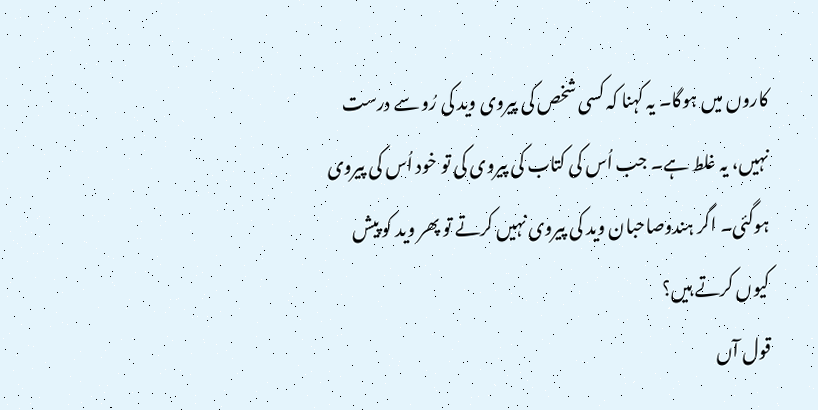کاروں میں ہوگا۔ یہ کہنا کہ کسی شخص کی پیروی وید کی رُو سے درست نہیں، یہ غلط ہے۔ جب اُس کی کتاب کی پیروی کی تو خود اُس کی پیروی ہوگئی۔ اگر ہندوصاحبان وید کی پیروی نہیں کرتے تو پھر وید کو پیش کیوں کرتے ہیں؟
قول آں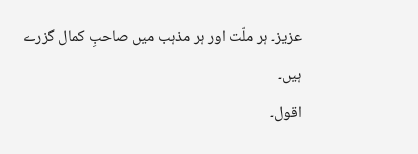عزیز۔ ہر ملّت اور ہر مذہب میں صاحبِ کمال گزرے ہیں۔
اقول۔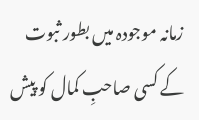زمانہ موجودہ میں بطور ثبوت کے کسی صاحبِ کمال کو پیش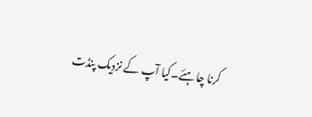کرنا چاہئے۔کیا آپ کے نزدیک پنڈت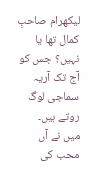لیکھرام صاحبِ کمال تھا یا نہیں؟ جس کو آج تک آریہ سماجی لوگ روتے ہیں۔
میں نے آں محب کی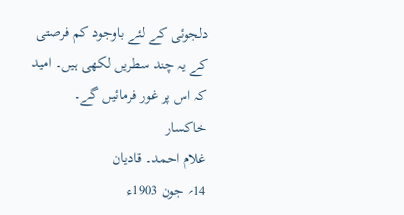دلجوئی کے لئے باوجود کم فرصتی کے یہ چند سطریں لکھی ہیں۔ امید کہ اس پر غور فرمائیں گے۔
خاکسار
غلام احمد۔ قادیان
14؍ جون 1903ء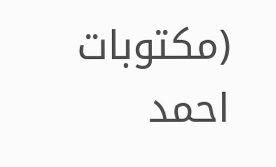(مکتوبات احمد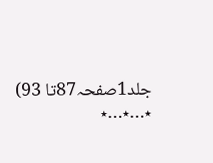جلد1صفحہ87تا 93)
٭…٭…٭